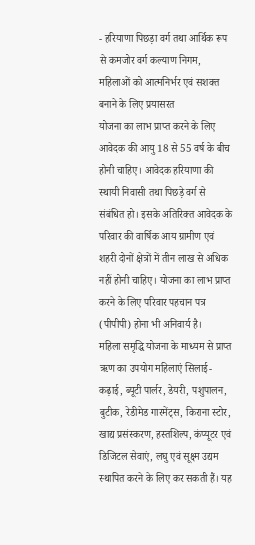- हरियाणा पिछड़ा वर्ग तथा आर्थिक रूप से कमजोर वर्ग कल्याण निगम, महिलाओं को आत्मनिर्भर एवं सशक्त बनाने के लिए प्रयासरत
योजना का लाभ प्राप्त करने के लिए आवेदक की आयु 18 से 55 वर्ष के बीच होनी चाहिए। आवेदक हरियाणा की स्थायी निवासी तथा पिछड़े वर्ग से संबंधित हो। इसके अतिरिक्त आवेदक के परिवार की वार्षिक आय ग्रामीण एवं शहरी दोनों क्षेत्रों में तीन लाख से अधिक नहीं होनी चाहिए। योजना का लाभ प्राप्त करने के लिए परिवार पहचान पत्र (पीपीपी) होना भी अनिवार्य है।
महिला समृद्धि योजना के माध्यम से प्राप्त ऋण का उपयोग महिलाएं सिलाई-कढ़ाई, ब्यूटी पार्लर, डेयरी, पशुपालन, बुटीक, रेडीमेड गारमेंट्स, किराना स्टोर, खाद्य प्रसंस्करण, हस्तशिल्प, कंप्यूटर एवं डिजिटल सेवाएं, लघु एवं सूक्ष्म उद्यम स्थापित करने के लिए कर सकती हैं। यह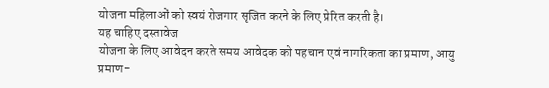योजना महिलाओं को स्वयं रोजगार सृजित करने के लिए प्रेरित करती है।
यह चाहिए दस्तावेज
योजना के लिए आवेदन करते समय आवेदक को पहचान एवं नागरिकता का प्रमाण, आयु प्रमाण-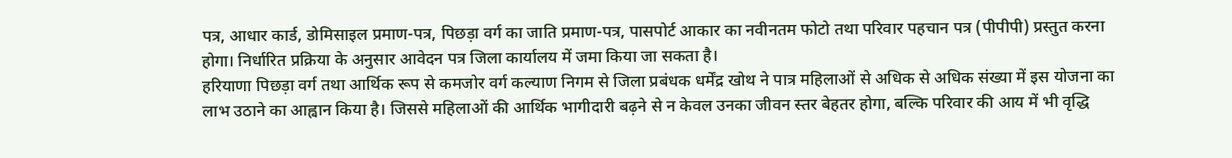पत्र, आधार कार्ड, डोमिसाइल प्रमाण-पत्र, पिछड़ा वर्ग का जाति प्रमाण-पत्र, पासपोर्ट आकार का नवीनतम फोटो तथा परिवार पहचान पत्र (पीपीपी) प्रस्तुत करना होगा। निर्धारित प्रक्रिया के अनुसार आवेदन पत्र जिला कार्यालय में जमा किया जा सकता है।
हरियाणा पिछड़ा वर्ग तथा आर्थिक रूप से कमजोर वर्ग कल्याण निगम से जिला प्रबंधक धर्मेंद्र खोथ ने पात्र महिलाओं से अधिक से अधिक संख्या में इस योजना का लाभ उठाने का आह्वान किया है। जिससे महिलाओं की आर्थिक भागीदारी बढ़ने से न केवल उनका जीवन स्तर बेहतर होगा, बल्कि परिवार की आय में भी वृद्धि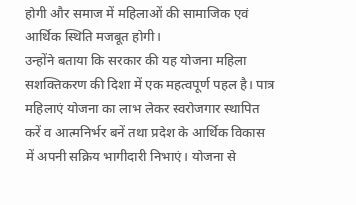होगी और समाज में महिलाओं की सामाजिक एवं आर्थिक स्थिति मजबूत होगी।
उन्होंने बताया कि सरकार की यह योजना महिला सशक्तिकरण की दिशा में एक महत्वपूर्ण पहल है। पात्र महिलाएं योजना का लाभ लेकर स्वरोजगार स्थापित करें व आत्मनिर्भर बनें तथा प्रदेश के आर्थिक विकास में अपनी सक्रिय भागीदारी निभाएं। योजना से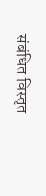संबंधित विस्तृत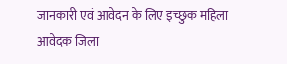जानकारी एवं आवेदन के लिए इच्छुक महिला आवेदक जिला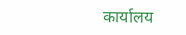कार्यालय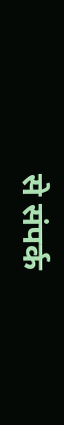से संपर्क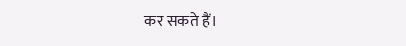कर सकते हैं।